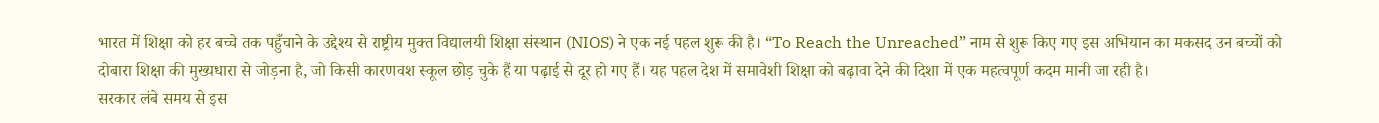भारत में शिक्षा को हर बच्चे तक पहुँचाने के उद्देश्य से राष्ट्रीय मुक्त विद्यालयी शिक्षा संस्थान (NIOS) ने एक नई पहल शुरू की है। “To Reach the Unreached” नाम से शुरू किए गए इस अभियान का मकसद उन बच्चों को दोबारा शिक्षा की मुख्यधारा से जोड़ना है, जो किसी कारणवश स्कूल छोड़ चुके हैं या पढ़ाई से दूर हो गए हैं। यह पहल देश में समावेशी शिक्षा को बढ़ावा देने की दिशा में एक महत्वपूर्ण कदम मानी जा रही है।
सरकार लंबे समय से इस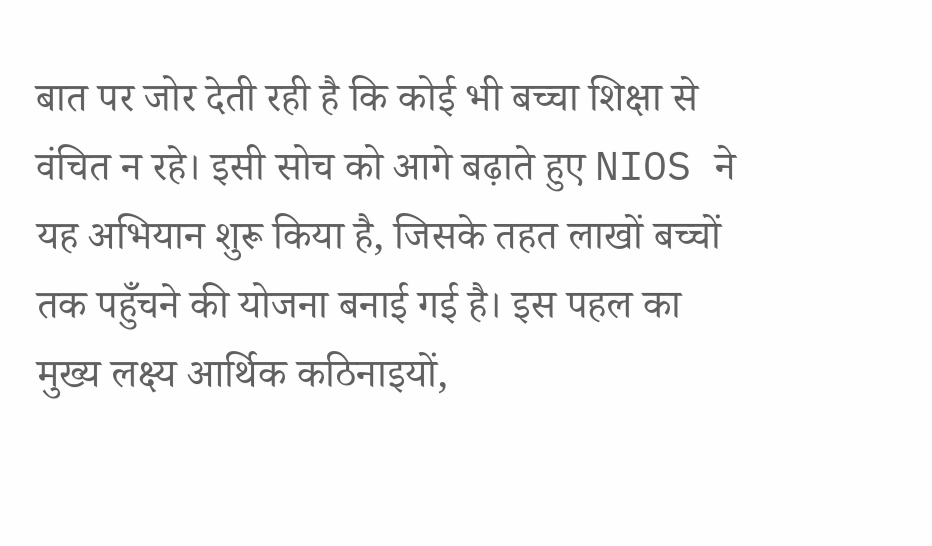बात पर जोर देती रही है कि कोई भी बच्चा शिक्षा से वंचित न रहे। इसी सोच को आगे बढ़ाते हुए NIOS ने यह अभियान शुरू किया है, जिसके तहत लाखों बच्चों तक पहुँचने की योजना बनाई गई है। इस पहल का मुख्य लक्ष्य आर्थिक कठिनाइयों,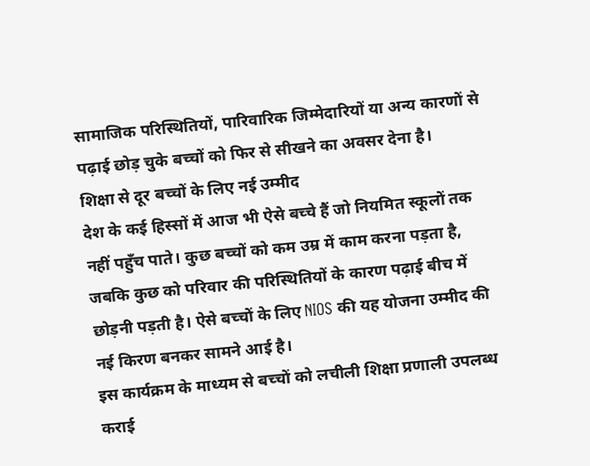सामाजिक परिस्थितियों, पारिवारिक जिम्मेदारियों या अन्य कारणों से पढ़ाई छोड़ चुके बच्चों को फिर से सीखने का अवसर देना है।
शिक्षा से दूर बच्चों के लिए नई उम्मीद
देश के कई हिस्सों में आज भी ऐसे बच्चे हैं जो नियमित स्कूलों तक नहीं पहुँच पाते। कुछ बच्चों को कम उम्र में काम करना पड़ता है, जबकि कुछ को परिवार की परिस्थितियों के कारण पढ़ाई बीच में छोड़नी पड़ती है। ऐसे बच्चों के लिए NIOS की यह योजना उम्मीद की नई किरण बनकर सामने आई है।
इस कार्यक्रम के माध्यम से बच्चों को लचीली शिक्षा प्रणाली उपलब्ध कराई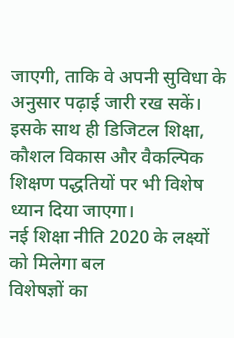जाएगी, ताकि वे अपनी सुविधा के अनुसार पढ़ाई जारी रख सकें। इसके साथ ही डिजिटल शिक्षा, कौशल विकास और वैकल्पिक शिक्षण पद्धतियों पर भी विशेष ध्यान दिया जाएगा।
नई शिक्षा नीति 2020 के लक्ष्यों को मिलेगा बल
विशेषज्ञों का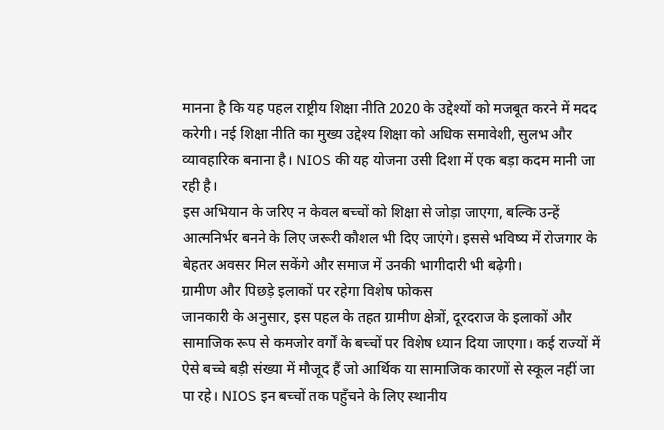मानना है कि यह पहल राष्ट्रीय शिक्षा नीति 2020 के उद्देश्यों को मजबूत करने में मदद करेगी। नई शिक्षा नीति का मुख्य उद्देश्य शिक्षा को अधिक समावेशी, सुलभ और व्यावहारिक बनाना है। NIOS की यह योजना उसी दिशा में एक बड़ा कदम मानी जा रही है।
इस अभियान के जरिए न केवल बच्चों को शिक्षा से जोड़ा जाएगा, बल्कि उन्हें आत्मनिर्भर बनने के लिए जरूरी कौशल भी दिए जाएंगे। इससे भविष्य में रोजगार के बेहतर अवसर मिल सकेंगे और समाज में उनकी भागीदारी भी बढ़ेगी।
ग्रामीण और पिछड़े इलाकों पर रहेगा विशेष फोकस
जानकारी के अनुसार, इस पहल के तहत ग्रामीण क्षेत्रों, दूरदराज के इलाकों और सामाजिक रूप से कमजोर वर्गों के बच्चों पर विशेष ध्यान दिया जाएगा। कई राज्यों में ऐसे बच्चे बड़ी संख्या में मौजूद हैं जो आर्थिक या सामाजिक कारणों से स्कूल नहीं जा पा रहे। NIOS इन बच्चों तक पहुँचने के लिए स्थानीय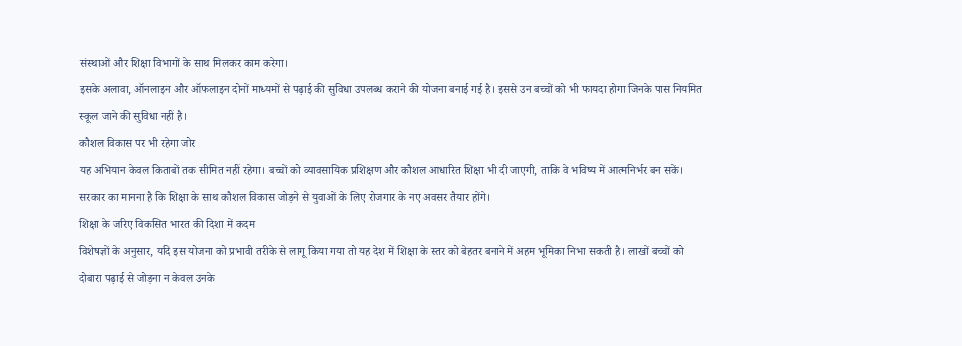संस्थाओं और शिक्षा विभागों के साथ मिलकर काम करेगा।
इसके अलावा, ऑनलाइन और ऑफलाइन दोनों माध्यमों से पढ़ाई की सुविधा उपलब्ध कराने की योजना बनाई गई है। इससे उन बच्चों को भी फायदा होगा जिनके पास नियमित स्कूल जाने की सुविधा नहीं है।
कौशल विकास पर भी रहेगा जोर
यह अभियान केवल किताबों तक सीमित नहीं रहेगा। बच्चों को व्यावसायिक प्रशिक्षण और कौशल आधारित शिक्षा भी दी जाएगी, ताकि वे भविष्य में आत्मनिर्भर बन सकें। सरकार का मानना है कि शिक्षा के साथ कौशल विकास जोड़ने से युवाओं के लिए रोजगार के नए अवसर तैयार होंगे।
शिक्षा के जरिए विकसित भारत की दिशा में कदम
विशेषज्ञों के अनुसार, यदि इस योजना को प्रभावी तरीके से लागू किया गया तो यह देश में शिक्षा के स्तर को बेहतर बनाने में अहम भूमिका निभा सकती है। लाखों बच्चों को दोबारा पढ़ाई से जोड़ना न केवल उनके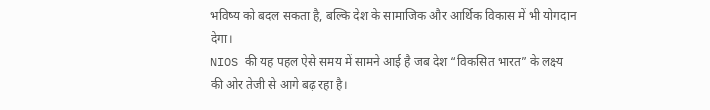भविष्य को बदल सकता है, बल्कि देश के सामाजिक और आर्थिक विकास में भी योगदान देगा।
NIOS की यह पहल ऐसे समय में सामने आई है जब देश “विकसित भारत” के लक्ष्य की ओर तेजी से आगे बढ़ रहा है।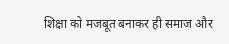शिक्षा को मजबूत बनाकर ही समाज और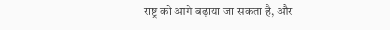राष्ट्र को आगे बढ़ाया जा सकता है, और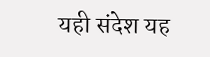यही संदेश यह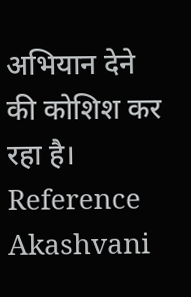अभियान देने की कोशिश कर रहा है।
Reference Akashvani